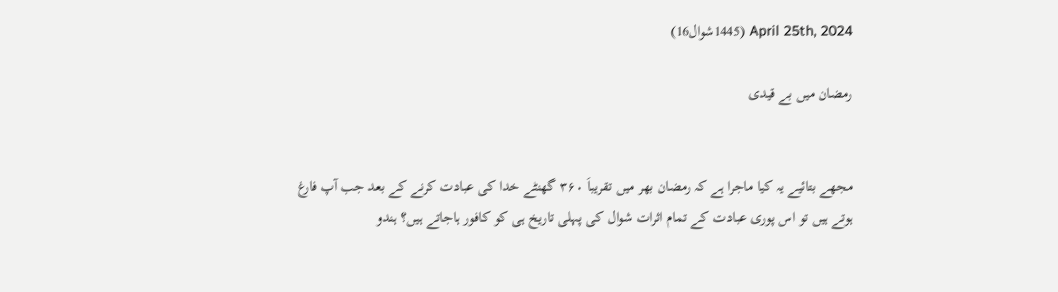April 25th, 2024 (1445شوال16)

رمضان میں بے قیدی


مجھے بتائیے یہ کیا ماجرا ہے کہ رمضان بھر میں تقریباَ ۳۶۰ گھنٹے خدا کی عبادت کرنے کے بعد جب آپ فارغ ہوتے ہیں تو اس پوری عبادت کے تمام اثرات شوال کی پہلی تاریخ ہی کو کافور ہاجاتے ہیں؟ ہندو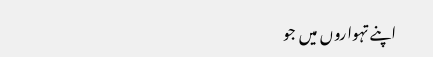اپنے تہواروں میں جو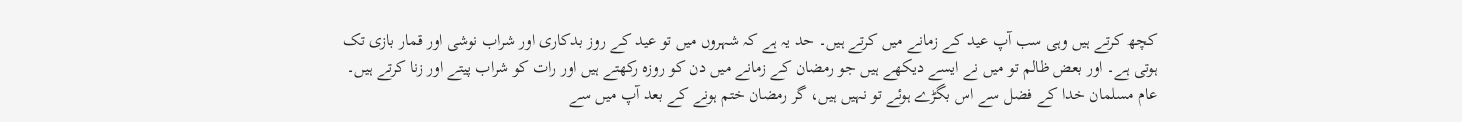کچھ کرتے ہیں وہی سب آپ عید کے زمانے میں کرتے ہیں۔ حد یہ ہے کہ شہروں میں تو عید کے روز بدکاری اور شراب نوشی اور قمار بازی تک ہوتی ہے۔ اور بعض ظالم تو میں نے ایسے دیکھے ہیں جو رمضان کے زمانے میں دن کو روزہ رکھتے ہیں اور رات کو شراب پیتے اور زنا کرتے ہیں۔ عام مسلمان خدا کے فضل سے اس بگڑے ہوئے تو نہیں ہیں، گر رمضان ختم ہونے کے بعد آپ میں سے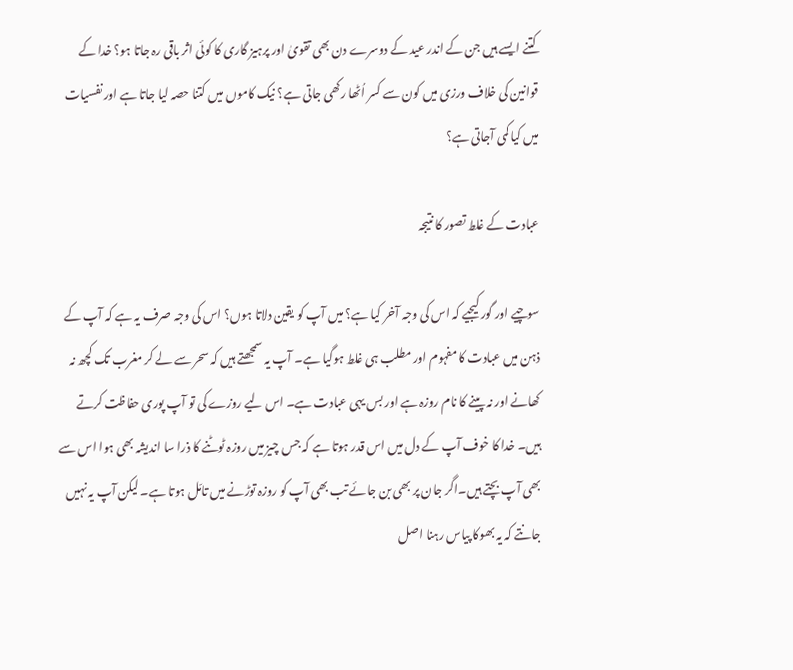کتنے ایسے ہیں جن کے اندر عید کے دوسرے دن بھی تقویٰ اور پرہیز گاری کا کوئی اثر باقی رہ جاتا ہو؟ خدا کے قوانین کی خلاف ورزی میں کون سے کسر اُٹھا رکھی جاتی ہے؟ نیک کاموں میں کتنا حصہ لیا جاتا ہے اور نفسیات میں کیا کمی آجاتی ہے؟

عبادت کے غلط تصور کا نتیجہ

سوچیے اور گور کیجیے کہ اس کی وجہ آخر کیا ہے؟ میں آپ کو یقین دلاتا ہوں؟ اس کی وجہ صرف یہ ہے کہ آپ کے ذہن میں عبادت کا مفہوم اور مطلب ہی غلط ہوگیا ہے۔ آپ یہ سمجھتے ہیں کہ سحر سے لے کر مغرب تک کچھ نہ کھانے اور نہ پینے کا نام روزہ ہے اور بس یہی عبادت ہے۔ اس لیے روزے کی تو آپ پوری حفاظت کرتے ہیں۔ خدا کا خوف آپ کے دل میں اس قدر ہوتا ہے کہ جس چیز میں روزہ ٹوٹنے کا ذرا سا اندیشہ بھی ہوا اس سے بھی آپ بچتے ہیں۔اگر جان پر بھی بن جائے تب بھی آپ کو روزہ توڑنے میں تامّل ہوتا ہے۔ لیکن آپ یہ نہیں جانتے کہ یہ بھوکا پیاس رہنا اصل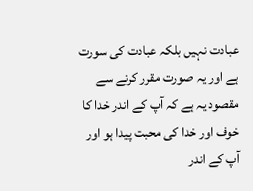عبادت نہیں بلکہ عبادت کی سورت ہے اور یہ صورت مقرر کرنے سے مقصود یہ ہے کہ آپ کے اندر خدا کا خوف اور خدا کی محبت پیدا ہو اور آپ کے اندر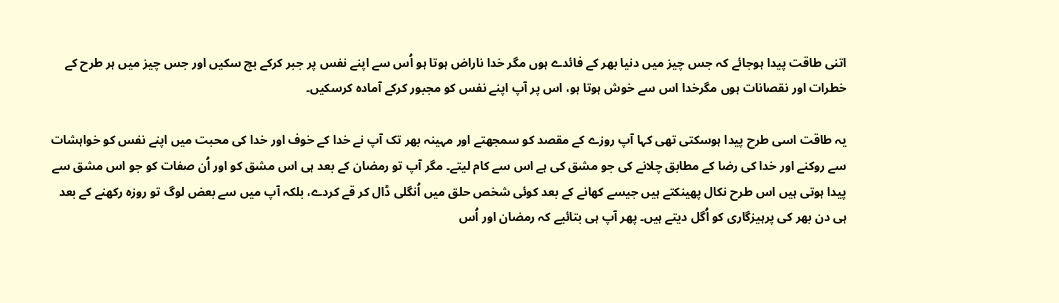اتنی طاقت پیدا ہوجائے کہ جس چیز میں دنیا بھر کے فائدے ہوں مگر خدا ناراض ہوتا ہو اُس سے اپنے نفس پر جبر کرکے بچ سکیں اور جس چیز میں ہر طرح کے خطرات اور نقصانات ہوں مگرخدا اس سے خوش ہوتا ہو، اس پر آپ اپنے نفس کو مجبور کرکے آمادہ کرسکیں۔

یہ طاقت اسی طرح پیدا ہوسکتی تھی کہا آپ روزے کے مقصد کو سمجھتے اور مہینہ بھر تک آپ نے خدا کے خوف اور خدا کی محبت میں اپنے نفس کو خواہشات سے روکنے اور خدا کی رضا کے مطابق چلانے کی جو مشق کی ہے اس سے کام لیتے۔ مگر آپ تو رمضان کے بعد ہی اس مشق کو اور اُن صفات کو جو اس مشق سے پیدا ہوتی ہیں اس طرح نکال پھینکتے ہیں جیسے کھانے کے بعد کوئی شخص حلق میں اُنگلی ڈال کر قے کردے، بلکہ آپ میں سے بعض لوگ تو روزہ رکھنے کے بعد ہی دن بھر کی پرہیزگاری کو اُگل دیتے ہیں۔ پھر آپ ہی بتائیے کہ رمضان اور اُس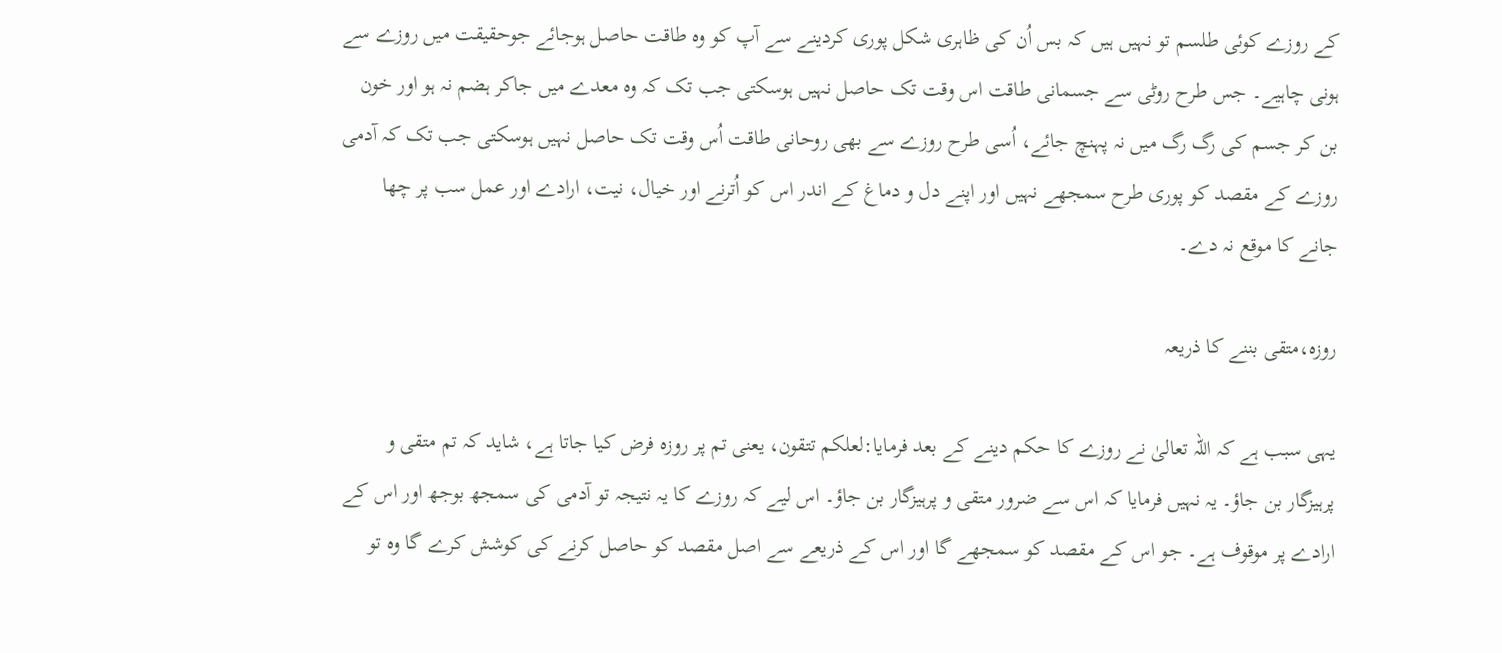کے روزے کوئی طلسم تو نہیں ہیں کہ بس اُن کی ظاہری شکل پوری کردینے سے آپ کو وہ طاقت حاصل ہوجائے جوحقیقت میں روزے سے ہونی چاہیے۔ جس طرح روٹی سے جسمانی طاقت اس وقت تک حاصل نہیں ہوسکتی جب تک کہ وہ معدے میں جاکر ہضم نہ ہو اور خون بن کر جسم کی رگ رگ میں نہ پہنچ جائے، اُسی طرح روزے سے بھی روحانی طاقت اُس وقت تک حاصل نہیں ہوسکتی جب تک کہ آدمی روزے کے مقصد کو پوری طرح سمجھے نہیں اور اپنے دل و دماغ کے اندر اس کو اُترنے اور خیال، نیت، ارادے اور عمل سب پر چھا جانے کا موقع نہ دے۔

روزہ،متقی بننے کا ذریعہ

یہی سبب ہے کہ اللہ تعالیٰ نے روزے کا حکم دینے کے بعد فرمایا:لعلکم تتقون، یعنی تم پر روزہ فرض کیا جاتا ہے، شاید کہ تم متقی و پرہیزگار بن جاؤ۔ یہ نہیں فرمایا کہ اس سے ضرور متقی و پرہیزگار بن جاؤ۔ اس لیے کہ روزے کا یہ نتیجہ تو آدمی کی سمجھ بوجھ اور اس کے ارادے پر موقوف ہے۔ جو اس کے مقصد کو سمجھے گا اور اس کے ذریعے سے اصل مقصد کو حاصل کرنے کی کوشش کرے گا وہ تو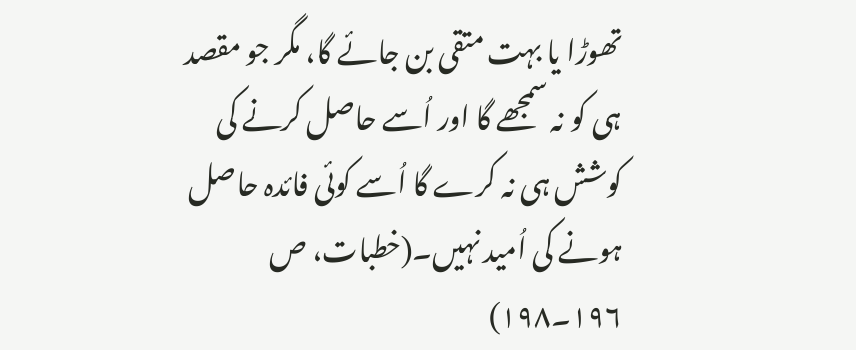تھوڑا یا بہت متقی بن جائے گا، مگر جو مقصد ہی کو نہ سمجھے گا اور اُسے حاصل کرنے کی کوشش ہی نہ کرے گا اُسے کوئی فائدہ حاصل ہونے کی اُمید نہیں۔(خطبات، ص ۱۹۶۔۱۹۸)